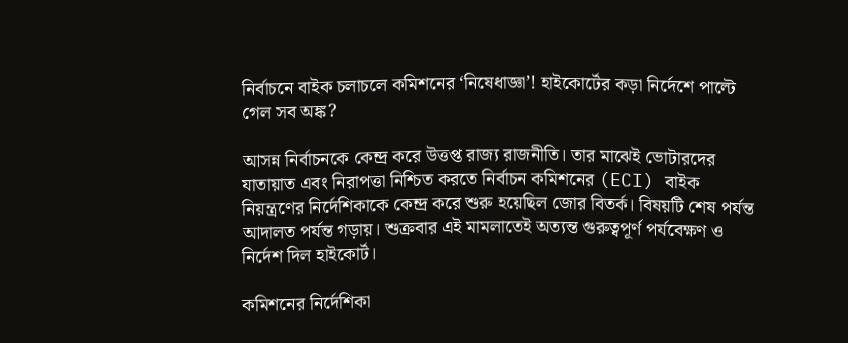নির্বাচনে বাইক চলাচলে কমিশনের ‘নিষেধাজ্ঞা’! হাইকোর্টের কড়া নির্দেশে পাল্টে গেল সব অঙ্ক?

আসন্ন নির্বাচনকে কেন্দ্র করে উত্তপ্ত রাজ্য রাজনীতি। তার মাঝেই ভোটারদের যাতায়াত এবং নিরাপত্তা নিশ্চিত করতে নির্বাচন কমিশনের (ECI) বাইক নিয়ন্ত্রণের নির্দেশিকাকে কেন্দ্র করে শুরু হয়েছিল জোর বিতর্ক। বিষয়টি শেষ পর্যন্ত আদালত পর্যন্ত গড়ায়। শুক্রবার এই মামলাতেই অত্যন্ত গুরুত্বপূর্ণ পর্যবেক্ষণ ও নির্দেশ দিল হাইকোর্ট।

কমিশনের নির্দেশিকা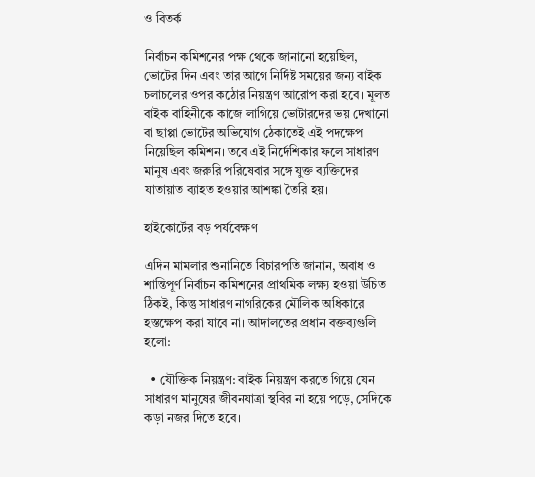ও বিতর্ক

নির্বাচন কমিশনের পক্ষ থেকে জানানো হয়েছিল, ভোটের দিন এবং তার আগে নির্দিষ্ট সময়ের জন্য বাইক চলাচলের ওপর কঠোর নিয়ন্ত্রণ আরোপ করা হবে। মূলত বাইক বাহিনীকে কাজে লাগিয়ে ভোটারদের ভয় দেখানো বা ছাপ্পা ভোটের অভিযোগ ঠেকাতেই এই পদক্ষেপ নিয়েছিল কমিশন। তবে এই নির্দেশিকার ফলে সাধারণ মানুষ এবং জরুরি পরিষেবার সঙ্গে যুক্ত ব্যক্তিদের যাতায়াত ব্যাহত হওয়ার আশঙ্কা তৈরি হয়।

হাইকোর্টের বড় পর্যবেক্ষণ

এদিন মামলার শুনানিতে বিচারপতি জানান, অবাধ ও শান্তিপূর্ণ নির্বাচন কমিশনের প্রাথমিক লক্ষ্য হওয়া উচিত ঠিকই, কিন্তু সাধারণ নাগরিকের মৌলিক অধিকারে হস্তক্ষেপ করা যাবে না। আদালতের প্রধান বক্তব্যগুলি হলো:

  • যৌক্তিক নিয়ন্ত্রণ: বাইক নিয়ন্ত্রণ করতে গিয়ে যেন সাধারণ মানুষের জীবনযাত্রা স্থবির না হয়ে পড়ে, সেদিকে কড়া নজর দিতে হবে।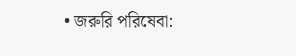• জরুরি পরিষেবা: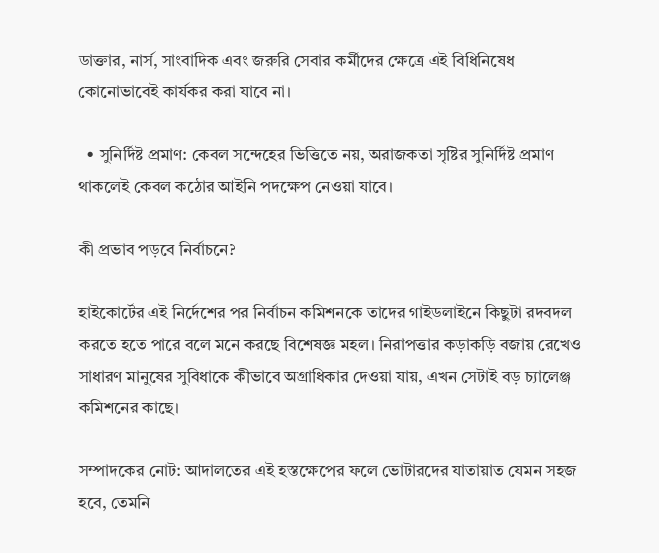ডাক্তার, নার্স, সাংবাদিক এবং জরুরি সেবার কর্মীদের ক্ষেত্রে এই বিধিনিষেধ কোনোভাবেই কার্যকর করা যাবে না।

  • সুনির্দিষ্ট প্রমাণ: কেবল সন্দেহের ভিত্তিতে নয়, অরাজকতা সৃষ্টির সুনির্দিষ্ট প্রমাণ থাকলেই কেবল কঠোর আইনি পদক্ষেপ নেওয়া যাবে।

কী প্রভাব পড়বে নির্বাচনে?

হাইকোর্টের এই নির্দেশের পর নির্বাচন কমিশনকে তাদের গাইডলাইনে কিছুটা রদবদল করতে হতে পারে বলে মনে করছে বিশেষজ্ঞ মহল। নিরাপত্তার কড়াকড়ি বজায় রেখেও সাধারণ মানুষের সুবিধাকে কীভাবে অগ্রাধিকার দেওয়া যায়, এখন সেটাই বড় চ্যালেঞ্জ কমিশনের কাছে।

সম্পাদকের নোট: আদালতের এই হস্তক্ষেপের ফলে ভোটারদের যাতায়াত যেমন সহজ হবে, তেমনি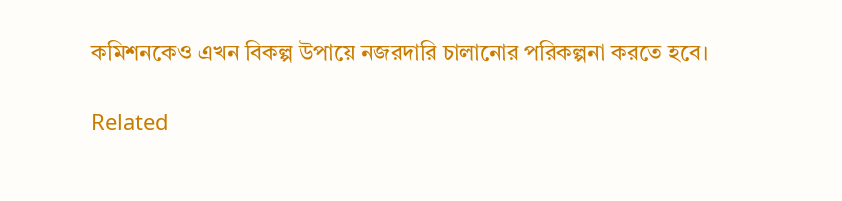কমিশনকেও এখন বিকল্প উপায়ে নজরদারি চালানোর পরিকল্পনা করতে হবে।

Related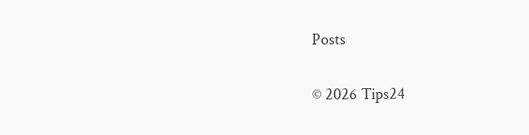Posts

© 2026 Tips24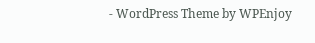- WordPress Theme by WPEnjoy